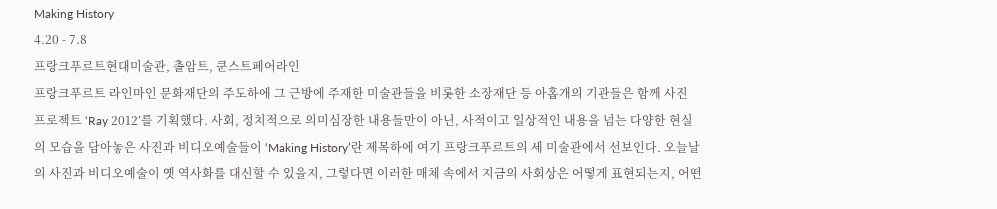Making History
4.20 - 7.8
프랑크푸르트현대미술관, 촐암트, 쿤스트페어라인
프랑크푸르트 라인마인 문화재단의 주도하에 그 근방에 주재한 미술관들을 비롯한 소장재단 등 아홉개의 기관들은 함께 사진 프로젝트 ‘Ray 2012’를 기획했다. 사회, 정치적으로 의미심장한 내용들만이 아닌, 사적이고 일상적인 내용을 넘는 다양한 현실의 모습을 담아놓은 사진과 비디오예술들이 ‘Making History’란 제목하에 여기 프랑크푸르트의 세 미술관에서 선보인다. 오늘날의 사진과 비디오예술이 옛 역사화를 대신할 수 있을지, 그렇다면 이러한 매체 속에서 지금의 사회상은 어떻게 표현되는지, 어떤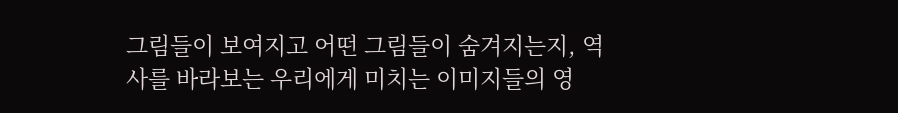그림들이 보여지고 어떤 그림들이 숨겨지는지, 역사를 바라보는 우리에게 미치는 이미지들의 영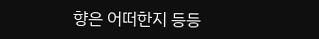향은 어떠한지 등등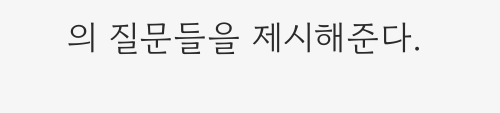의 질문들을 제시해준다.